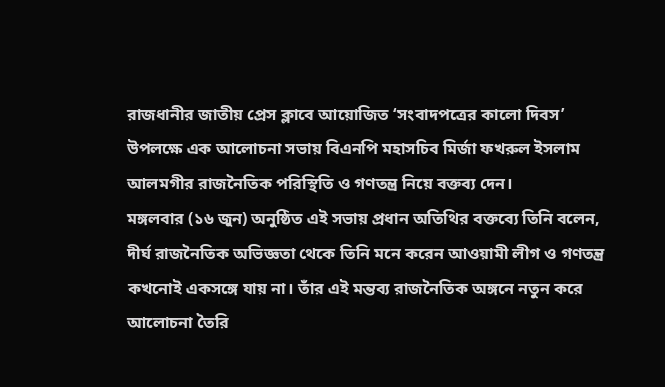রাজধানীর জাতীয় প্রেস ক্লাবে আয়োজিত ‘সংবাদপত্রের কালো দিবস’ উপলক্ষে এক আলোচনা সভায় বিএনপি মহাসচিব মির্জা ফখরুল ইসলাম আলমগীর রাজনৈতিক পরিস্থিতি ও গণতন্ত্র নিয়ে বক্তব্য দেন।
মঙ্গলবার (১৬ জুন) অনুষ্ঠিত এই সভায় প্রধান অতিথির বক্তব্যে তিনি বলেন, দীর্ঘ রাজনৈতিক অভিজ্ঞতা থেকে তিনি মনে করেন আওয়ামী লীগ ও গণতন্ত্র কখনোই একসঙ্গে যায় না। তাঁর এই মন্তব্য রাজনৈতিক অঙ্গনে নতুন করে আলোচনা তৈরি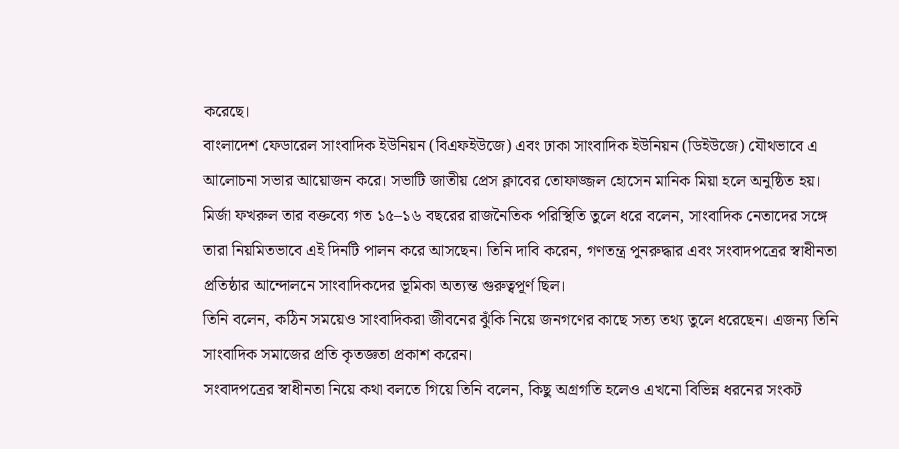করেছে।
বাংলাদেশ ফেডারেল সাংবাদিক ইউনিয়ন (বিএফইউজে) এবং ঢাকা সাংবাদিক ইউনিয়ন (ডিইউজে) যৌথভাবে এ আলোচনা সভার আয়োজন করে। সভাটি জাতীয় প্রেস ক্লাবের তোফাজ্জল হোসেন মানিক মিয়া হলে অনুষ্ঠিত হয়।
মির্জা ফখরুল তার বক্তব্যে গত ১৫–১৬ বছরের রাজনৈতিক পরিস্থিতি তুলে ধরে বলেন, সাংবাদিক নেতাদের সঙ্গে তারা নিয়মিতভাবে এই দিনটি পালন করে আসছেন। তিনি দাবি করেন, গণতন্ত্র পুনরুদ্ধার এবং সংবাদপত্রের স্বাধীনতা প্রতিষ্ঠার আন্দোলনে সাংবাদিকদের ভূমিকা অত্যন্ত গুরুত্বপূর্ণ ছিল।
তিনি বলেন, কঠিন সময়েও সাংবাদিকরা জীবনের ঝুঁকি নিয়ে জনগণের কাছে সত্য তথ্য তুলে ধরেছেন। এজন্য তিনি সাংবাদিক সমাজের প্রতি কৃতজ্ঞতা প্রকাশ করেন।
সংবাদপত্রের স্বাধীনতা নিয়ে কথা বলতে গিয়ে তিনি বলেন, কিছু অগ্রগতি হলেও এখনো বিভিন্ন ধরনের সংকট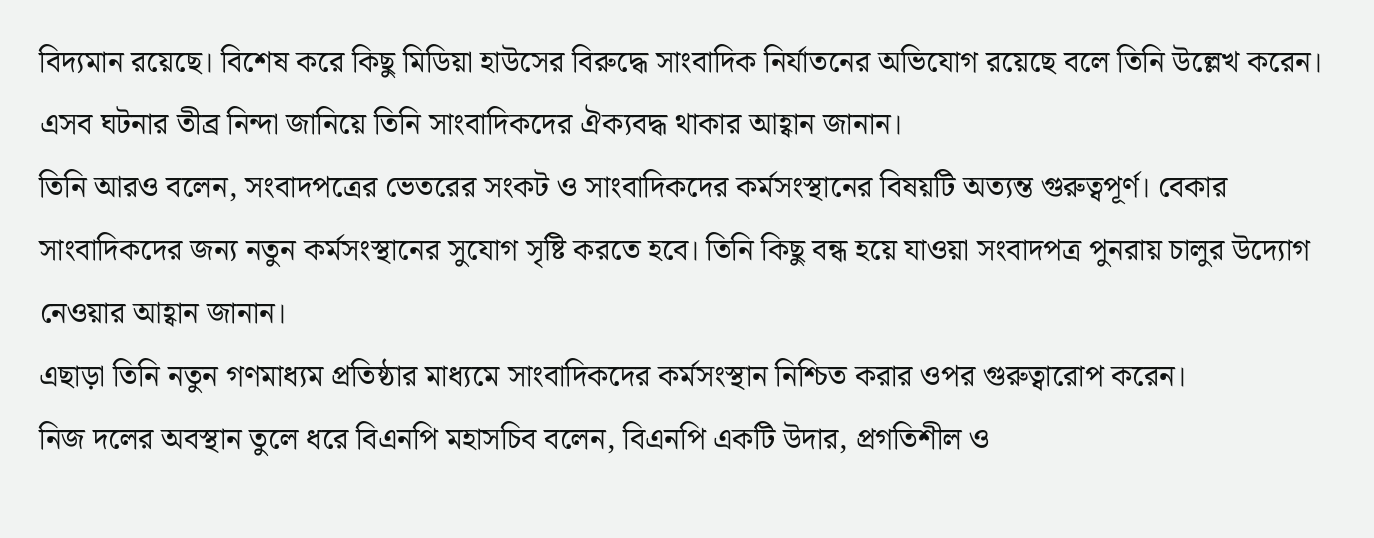বিদ্যমান রয়েছে। বিশেষ করে কিছু মিডিয়া হাউসের বিরুদ্ধে সাংবাদিক নির্যাতনের অভিযোগ রয়েছে বলে তিনি উল্লেখ করেন। এসব ঘটনার তীব্র নিন্দা জানিয়ে তিনি সাংবাদিকদের ঐক্যবদ্ধ থাকার আহ্বান জানান।
তিনি আরও বলেন, সংবাদপত্রের ভেতরের সংকট ও সাংবাদিকদের কর্মসংস্থানের বিষয়টি অত্যন্ত গুরুত্বপূর্ণ। বেকার সাংবাদিকদের জন্য নতুন কর্মসংস্থানের সুযোগ সৃষ্টি করতে হবে। তিনি কিছু বন্ধ হয়ে যাওয়া সংবাদপত্র পুনরায় চালুর উদ্যোগ নেওয়ার আহ্বান জানান।
এছাড়া তিনি নতুন গণমাধ্যম প্রতিষ্ঠার মাধ্যমে সাংবাদিকদের কর্মসংস্থান নিশ্চিত করার ওপর গুরুত্বারোপ করেন।
নিজ দলের অবস্থান তুলে ধরে বিএনপি মহাসচিব বলেন, বিএনপি একটি উদার, প্রগতিশীল ও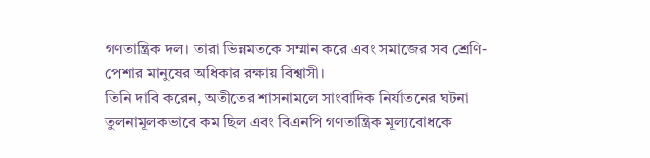গণতান্ত্রিক দল। তারা ভিন্নমতকে সম্মান করে এবং সমাজের সব শ্রেণি-পেশার মানুষের অধিকার রক্ষায় বিশ্বাসী।
তিনি দাবি করেন, অতীতের শাসনামলে সাংবাদিক নির্যাতনের ঘটনা তুলনামূলকভাবে কম ছিল এবং বিএনপি গণতান্ত্রিক মূল্যবোধকে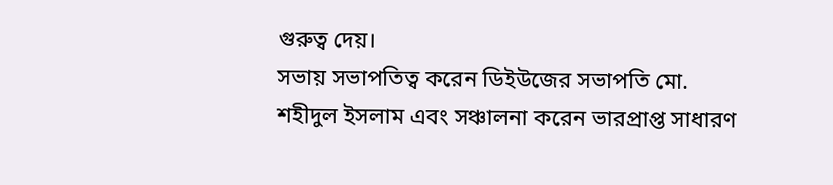গুরুত্ব দেয়।
সভায় সভাপতিত্ব করেন ডিইউজের সভাপতি মো. শহীদুল ইসলাম এবং সঞ্চালনা করেন ভারপ্রাপ্ত সাধারণ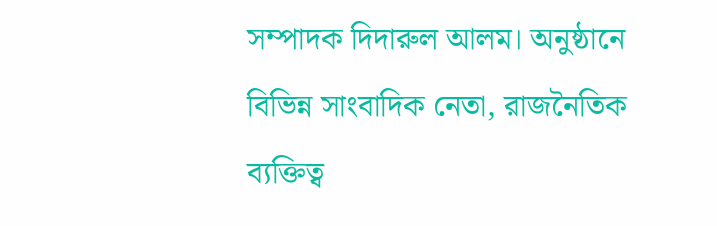সম্পাদক দিদারুল আলম। অনুষ্ঠানে বিভিন্ন সাংবাদিক নেতা, রাজনৈতিক ব্যক্তিত্ব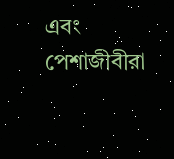এবং পেশাজীবীরা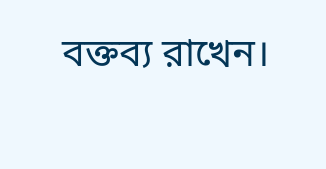বক্তব্য রাখেন।